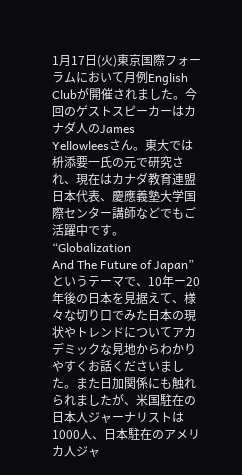1月17日(火)東京国際フォーラムにおいて月例English Clubが開催されました。今回のゲストスピーカーはカナダ人のJames
Yellowleesさん。東大では枡添要一氏の元で研究され、現在はカナダ教育連盟日本代表、慶應義塾大学国際センター講師などでもご活躍中です。“Globalization
And The Future of Japan”というテーマで、10年ー20年後の日本を見据えて、様々な切り口でみた日本の現状やトレンドについてアカデミックな見地からわかりやすくお話くださいました。また日加関係にも触れられましたが、米国駐在の日本人ジャーナリストは1000人、日本駐在のアメリカ人ジャ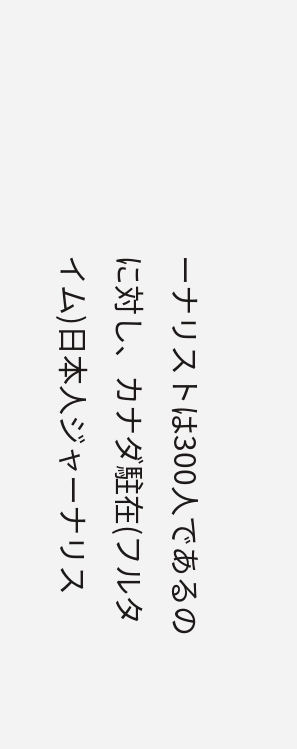ーナリストは300人であるのに対し、カナダ駐在(フルタイム)日本人ジャーナリス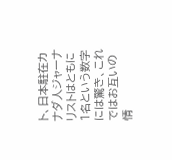ト、日本駐在カナダ人ジャーナリストはともに1名という数字には驚き、これではお互いの情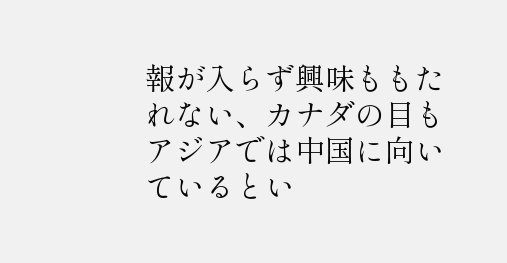報が入らず興味ももたれない、カナダの目もアジアでは中国に向いているとい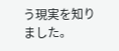う現実を知りました。